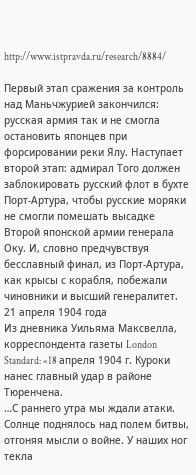http://www.istpravda.ru/research/8884/

Первый этап сражения за контроль над Маньчжурией закончился: русская армия так и не смогла остановить японцев при форсировании реки Ялу. Наступает второй этап: адмирал Того должен заблокировать русский флот в бухте Порт-Артура, чтобы русские моряки не смогли помешать высадке Второй японской армии генерала Оку. И, словно предчувствуя бесславный финал, из Порт-Артура, как крысы с корабля, побежали чиновники и высший генералитет.
21 апреля 1904 года
Из дневника Уильяма Максвелла, корреспондента газеты London Standard: «18 апреля 1904 г. Куроки нанес главный удар в районе Тюренчена.
…С раннего утра мы ждали атаки. Солнце поднялось над полем битвы, отгоняя мысли о войне. У наших ног текла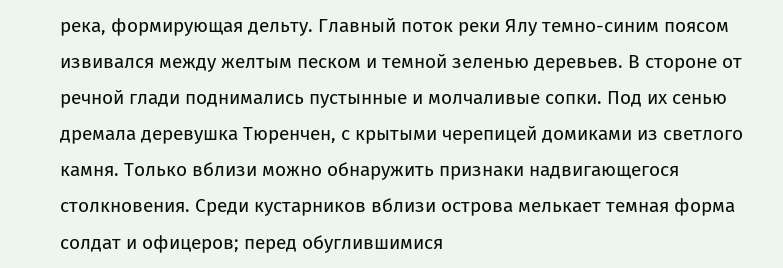река, формирующая дельту. Главный поток реки Ялу темно-синим поясом извивался между желтым песком и темной зеленью деревьев. В стороне от речной глади поднимались пустынные и молчаливые сопки. Под их сенью дремала деревушка Тюренчен, с крытыми черепицей домиками из светлого камня. Только вблизи можно обнаружить признаки надвигающегося столкновения. Среди кустарников вблизи острова мелькает темная форма солдат и офицеров; перед обуглившимися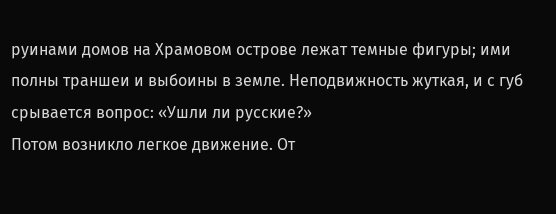руинами домов на Храмовом острове лежат темные фигуры; ими полны траншеи и выбоины в земле. Неподвижность жуткая, и с губ срывается вопрос: «Ушли ли русские?»
Потом возникло легкое движение. От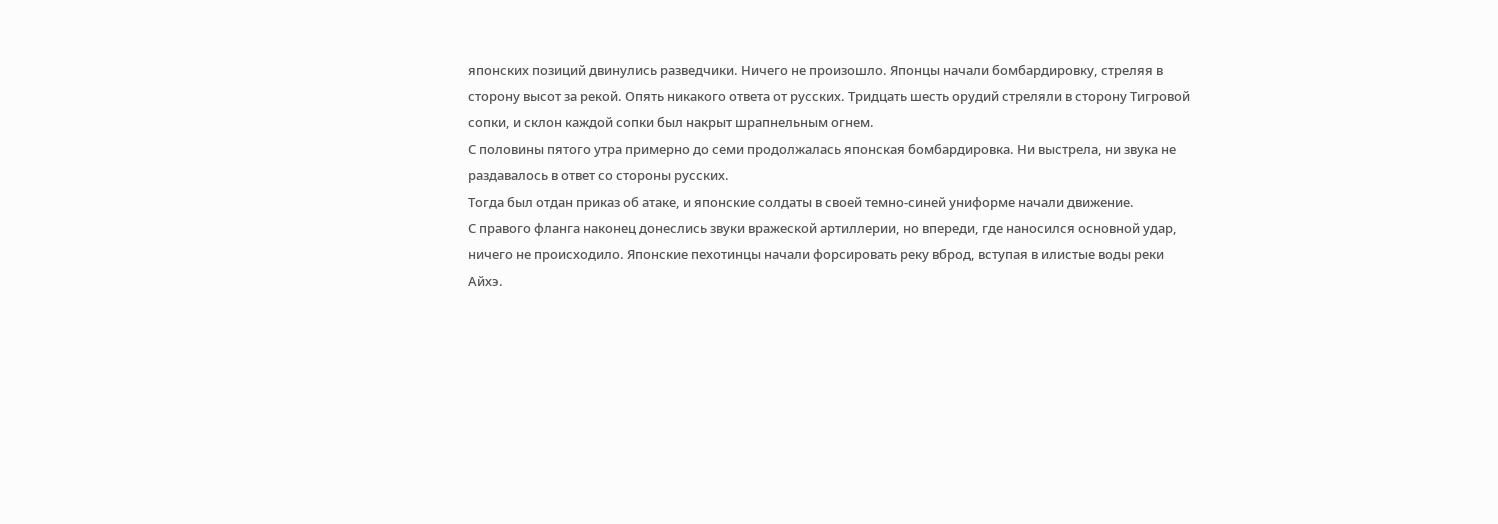японских позиций двинулись разведчики. Ничего не произошло. Японцы начали бомбардировку, стреляя в сторону высот за рекой. Опять никакого ответа от русских. Тридцать шесть орудий стреляли в сторону Тигровой сопки, и склон каждой сопки был накрыт шрапнельным огнем.
С половины пятого утра примерно до семи продолжалась японская бомбардировка. Ни выстрела, ни звука не раздавалось в ответ со стороны русских.
Тогда был отдан приказ об атаке, и японские солдаты в своей темно-синей униформе начали движение.
С правого фланга наконец донеслись звуки вражеской артиллерии, но впереди, где наносился основной удар, ничего не происходило. Японские пехотинцы начали форсировать реку вброд, вступая в илистые воды реки Айхэ.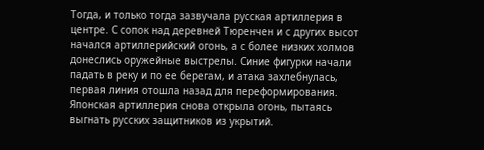Тогда, и только тогда зазвучала русская артиллерия в центре. С сопок над деревней Тюренчен и с других высот начался артиллерийский огонь, а с более низких холмов донеслись оружейные выстрелы. Синие фигурки начали падать в реку и по ее берегам, и атака захлебнулась, первая линия отошла назад для переформирования. Японская артиллерия снова открыла огонь, пытаясь выгнать русских защитников из укрытий.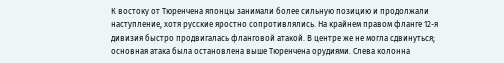К востоку от Тюренчена японцы занимали более сильную позицию и продолжали наступление, хотя русские яростно сопротивлялись. На крайнем правом фланге 12-я дивизия быстро продвигалась фланговой атакой. В центре же не могла сдвинуться; основная атака была остановлена выше Тюренчена орудиями. Слева колонна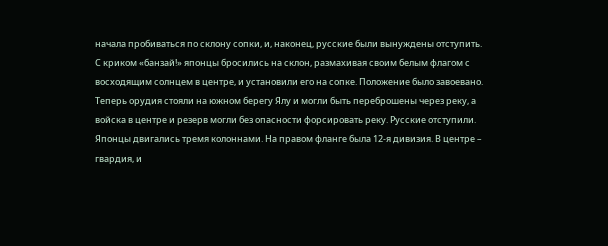начала пробиваться по склону сопки, и, наконец, русские были вынуждены отступить. С криком «банзай!» японцы бросились на склон, размахивая своим белым флагом с восходящим солнцем в центре, и установили его на сопке. Положение было завоевано.
Теперь орудия стояли на южном берегу Ялу и могли быть переброшены через реку, а войска в центре и резерв могли без опасности форсировать реку. Русские отступили.
Японцы двигались тремя колоннами. На правом фланге была 12-я дивизия. В центре – гвардия, и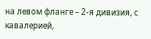на левом фланге – 2-я дивизия, с кавалерией,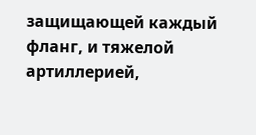защищающей каждый фланг, и тяжелой артиллерией,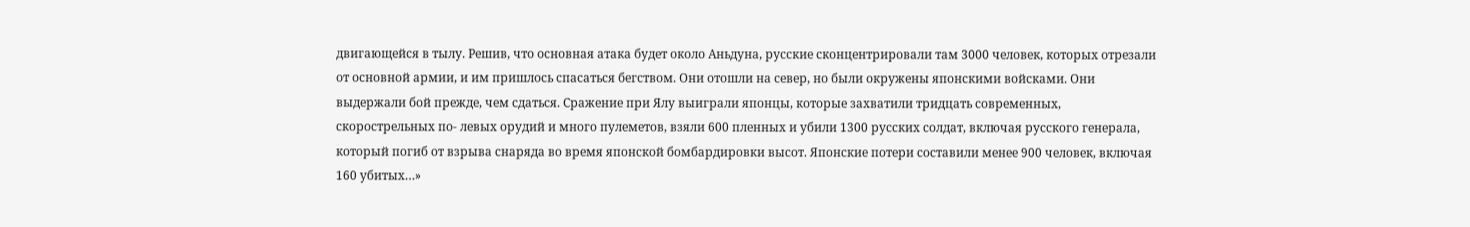двигающейся в тылу. Решив, что основная атака будет около Аньдуна, русские сконцентрировали там 3000 человек, которых отрезали от основной армии, и им пришлось спасаться бегством. Они отошли на север, но были окружены японскими войсками. Они выдержали бой прежде, чем сдаться. Сражение при Ялу выиграли японцы, которые захватили тридцать современных, скорострельных по- левых орудий и много пулеметов, взяли 600 пленных и убили 1300 русских солдат, включая русского генерала, который погиб от взрыва снаряда во время японской бомбардировки высот. Японские потери составили менее 900 человек, включая 160 убитых…»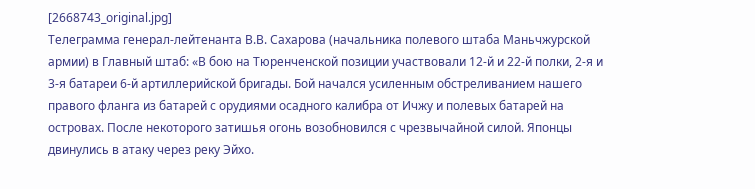[2668743_original.jpg]
Телеграмма генерал-лейтенанта В.В. Сахарова (начальника полевого штаба Маньчжурской армии) в Главный штаб: «В бою на Тюренченской позиции участвовали 12-й и 22-й полки, 2-я и 3-я батареи 6-й артиллерийской бригады. Бой начался усиленным обстреливанием нашего правого фланга из батарей с орудиями осадного калибра от Ичжу и полевых батарей на островах. После некоторого затишья огонь возобновился с чрезвычайной силой. Японцы двинулись в атаку через реку Эйхо.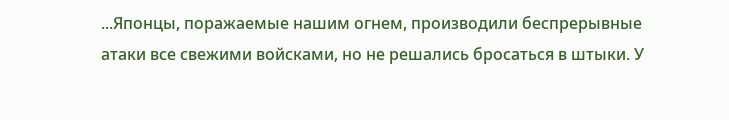...Японцы, поражаемые нашим огнем, производили беспрерывные атаки все свежими войсками, но не решались бросаться в штыки. У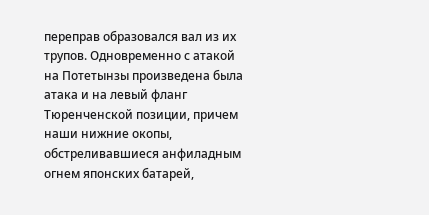переправ образовался вал из их трупов. Одновременно с атакой на Потетынзы произведена была атака и на левый фланг Тюренченской позиции, причем наши нижние окопы, обстреливавшиеся анфиладным огнем японских батарей,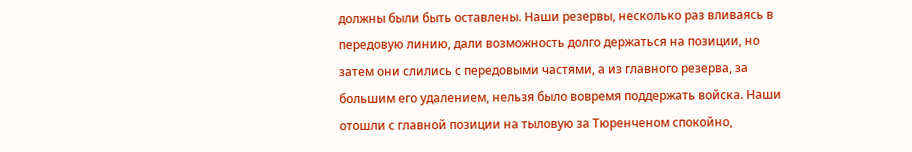должны были быть оставлены. Наши резервы, несколько раз вливаясь в передовую линию, дали возможность долго держаться на позиции, но затем они слились с передовыми частями, а из главного резерва, за большим его удалением, нельзя было вовремя поддержать войска. Наши отошли с главной позиции на тыловую за Тюренченом спокойно,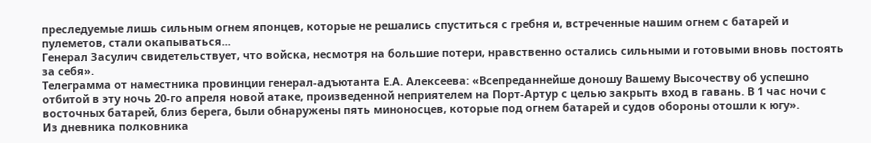преследуемые лишь сильным огнем японцев, которые не решались спуститься с гребня и, встреченные нашим огнем с батарей и пулеметов, стали окапываться...
Генерал Засулич свидетельствует, что войска, несмотря на большие потери, нравственно остались сильными и готовыми вновь постоять за себя».
Телеграмма от наместника провинции генерал-адъютанта Е.А. Алексеева: «Всепреданнейше доношу Вашему Высочеству об успешно отбитой в эту ночь 20-го апреля новой атаке, произведенной неприятелем на Порт-Артур с целью закрыть вход в гавань. В 1 час ночи с восточных батарей, близ берега, были обнаружены пять миноносцев, которые под огнем батарей и судов обороны отошли к югу».
Из дневника полковника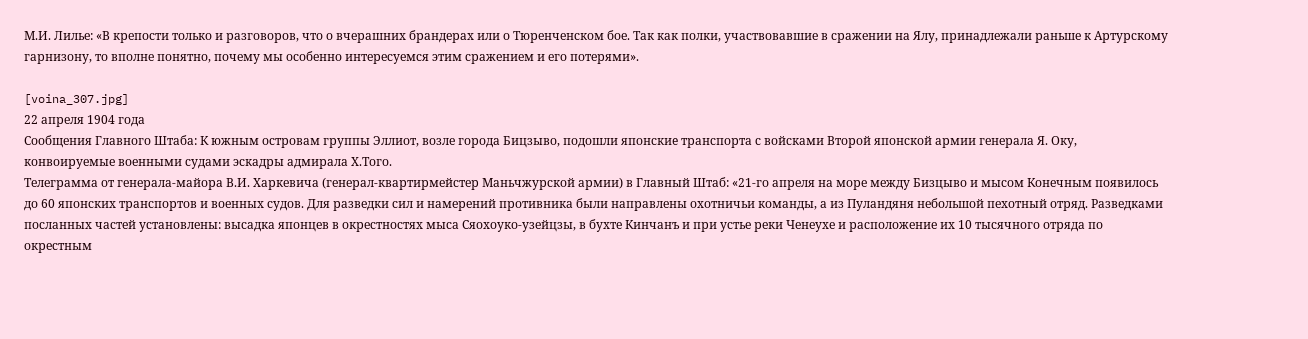М.И. Лилье: «В крепости только и разговоров, что о вчерашних брандерах или о Тюренченском бое. Так как полки, участвовавшие в сражении на Ялу, принадлежали раньше к Артурскому гарнизону, то вполне понятно, почему мы особенно интересуемся этим сражением и его потерями».

[voina_307.jpg]
22 апреля 1904 года
Сообщения Главного Штаба: К южным островам группы Эллиот, возле города Бицзыво, подошли японскиe транспорта с войсками Второй японской армии генерала Я. Оку, конвоируемые военными судами эскадры адмирала Х.Того.
Телеграмма от генерала-майора В.И. Харкевича (генерал-квартирмейстер Маньчжурской армии) в Главный Штаб: «21-го апреля на море между Бизцыво и мысом Конечным появилось до 60 японских транспортов и военных судов. Для разведки сил и намерений противника были направлены охотничьи команды, а из Пуландяня небольшой пехотный отряд. Разведками посланных частей установлены: высадка японцев в окрестностях мыса Сяохоуко-узейцзы, в бухте Кинчанъ и при устье реки Ченеухе и расположение их 10 тысячного отряда по окрестным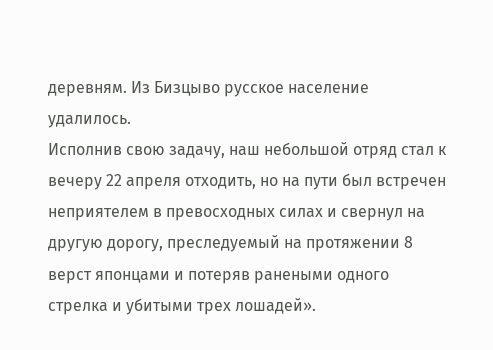деревням. Из Бизцыво русское население удалилось.
Исполнив свою задачу, наш небольшой отряд стал к вечеру 22 апреля отходить, но на пути был встречен неприятелем в превосходных силах и свернул на другую дорогу, преследуемый на протяжении 8 верст японцами и потеряв ранеными одного стрелка и убитыми трех лошадей».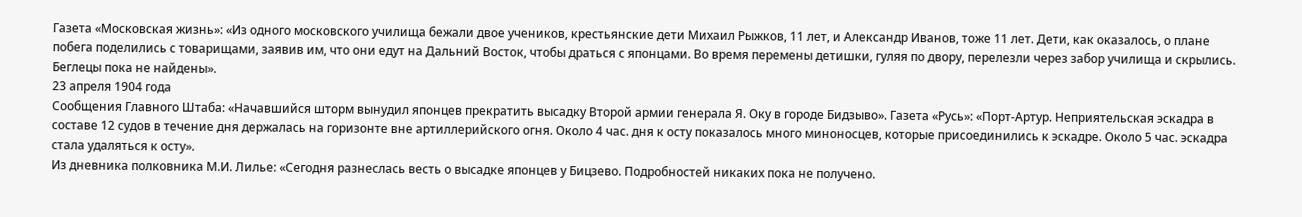Газета «Московская жизнь»: «Из одного московского училища бежали двое учеников, крестьянские дети Михаил Рыжков, 11 лет, и Александр Иванов, тоже 11 лет. Дети, как оказалось, о плане побега поделились с товарищами, заявив им, что они едут на Дальний Восток, чтобы драться с японцами. Во время перемены детишки, гуляя по двору, перелезли через забор училища и скрылись. Беглецы пока не найдены».
23 апреля 1904 года
Сообщения Главного Штаба: «Начавшийся шторм вынудил японцев прекратить высадку Второй армии генерала Я. Оку в городе Бидзыво». Газета «Русь»: «Порт-Артур. Неприятельская эскадра в составе 12 судов в течение дня держалась на горизонте вне артиллерийского огня. Около 4 час. дня к осту показалось много миноносцев, которые присоединились к эскадре. Около 5 час. эскадра стала удаляться к осту».
Из дневника полковника М.И. Лилье: «Сегодня разнеслась весть о высадке японцев у Бицзево. Подробностей никаких пока не получено.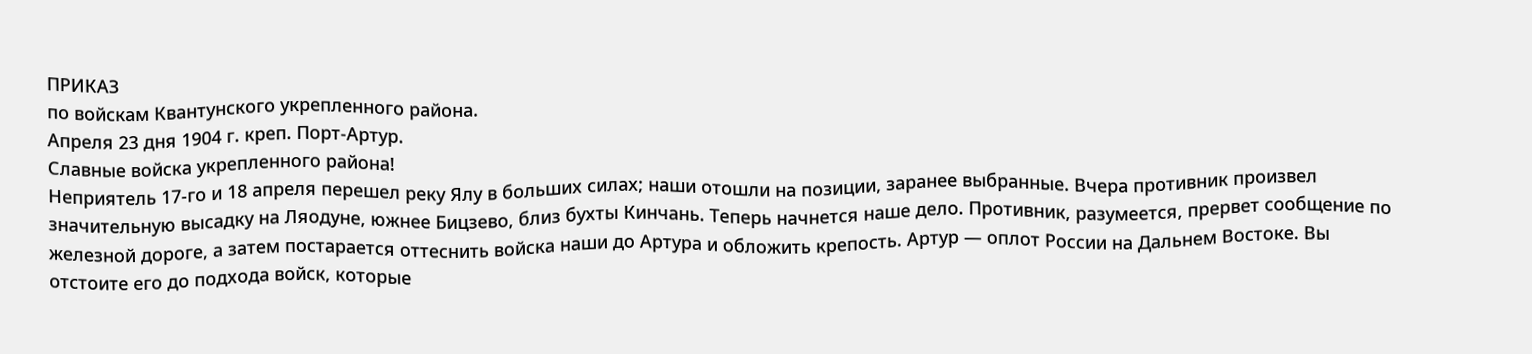ПРИКАЗ
по войскам Квантунского укрепленного района.
Апреля 23 дня 1904 г. креп. Порт-Артур.
Славные войска укрепленного района!
Неприятель 17-го и 18 апреля перешел реку Ялу в больших силах; наши отошли на позиции, заранее выбранные. Вчера противник произвел значительную высадку на Ляодуне, южнее Бицзево, близ бухты Кинчань. Теперь начнется наше дело. Противник, разумеется, прервет сообщение по железной дороге, а затем постарается оттеснить войска наши до Артура и обложить крепость. Артур — оплот России на Дальнем Востоке. Вы отстоите его до подхода войск, которые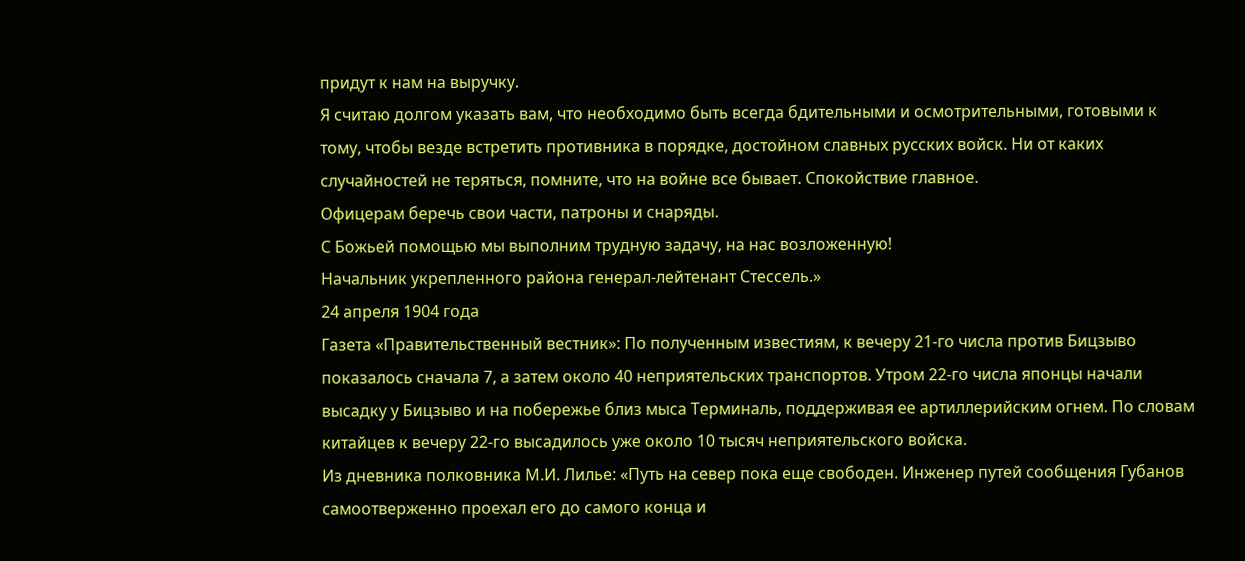придут к нам на выручку.
Я считаю долгом указать вам, что необходимо быть всегда бдительными и осмотрительными, готовыми к тому, чтобы везде встретить противника в порядке, достойном славных русских войск. Ни от каких случайностей не теряться, помните, что на войне все бывает. Спокойствие главное.
Офицерам беречь свои части, патроны и снаряды.
С Божьей помощью мы выполним трудную задачу, на нас возложенную!
Начальник укрепленного района генерал-лейтенант Стессель.»
24 апреля 1904 года
Газета «Правительственный вестник»: По полученным известиям, к вечеру 21-го числа против Бицзыво показалось сначала 7, а затем около 40 неприятельских транспортов. Утром 22-го числа японцы начали высадку у Бицзыво и на побережье близ мыса Терминаль, поддерживая ее артиллерийским огнем. По словам китайцев к вечеру 22-го высадилось уже около 10 тысяч неприятельского войска.
Из дневника полковника М.И. Лилье: «Путь на север пока еще свободен. Инженер путей сообщения Губанов самоотверженно проехал его до самого конца и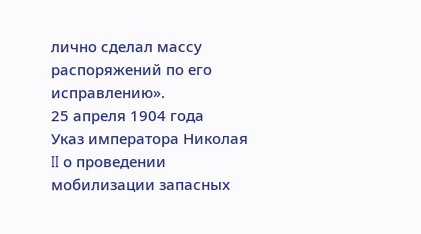лично сделал массу распоряжений по его исправлению».
25 апреля 1904 года
Указ императора Николая II о проведении мобилизации запасных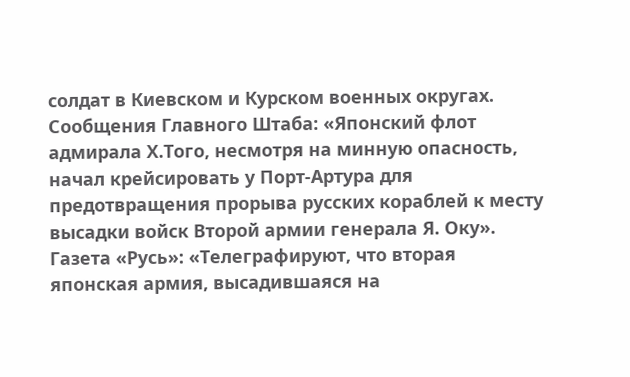солдат в Киевском и Курском военных округах.
Сообщения Главного Штаба: «Японский флот адмирала Х.Того, несмотря на минную опасность, начал крейсировать у Порт-Артура для предотвращения прорыва русских кораблей к месту высадки войск Второй армии генерала Я. Оку».
Газета «Русь»: «Телеграфируют, что вторая японская армия, высадившаяся на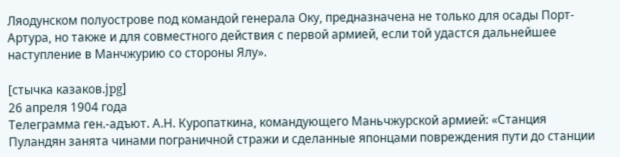Ляодунском полуострове под командой генерала Оку, предназначена не только для осады Порт-Артура, но также и для совместного действия с первой армией, если той удастся дальнейшее наступление в Манчжурию со стороны Ялу».

[стычка казаков.jpg]
26 апреля 1904 года
Телеграмма ген.-адъют. А.Н. Куропаткина, командующего Маньчжурской армией: «Станция Пуландян занята чинами пограничной стражи и сделанные японцами повреждения пути до станции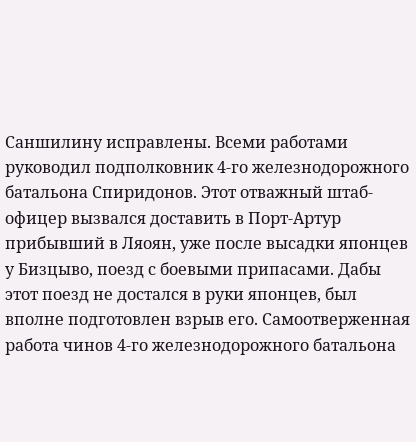Саншилину исправлены. Всеми работами руководил подполковник 4-го железнодорожного батальона Спиридонов. Этот отважный штаб-офицер вызвался доставить в Порт-Артур прибывший в Ляоян, уже после высадки японцев у Бизцыво, поезд с боевыми припасами. Дабы этот поезд не достался в руки японцев, был вполне подготовлен взрыв его. Самоотверженная работа чинов 4-го железнодорожного батальона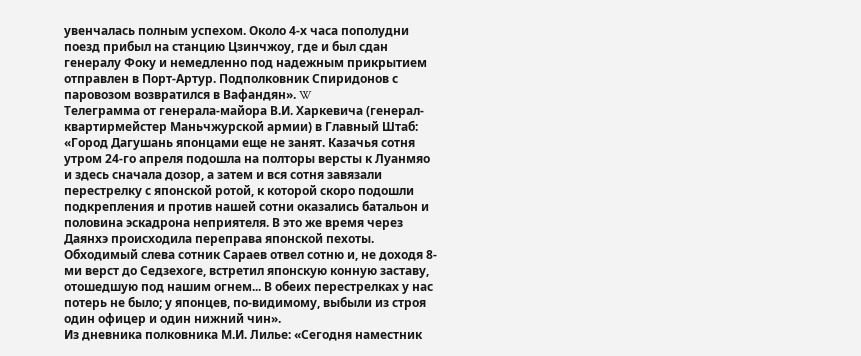увенчалась полным успехом. Около 4-х часа пополудни поезд прибыл на станцию Цзинчжоу, где и был сдан генералу Фоку и немедленно под надежным прикрытием отправлен в Порт-Артур. Подполковник Спиридонов с паровозом возвратился в Вафандян». W
Телеграмма от генерала-майора В.И. Харкевича (генерал-квартирмейстер Маньчжурской армии) в Главный Штаб: «Город Дагушань японцами еще не занят. Казачья сотня утром 24-го апреля подошла на полторы версты к Луанмяо и здесь сначала дозор, а затем и вся сотня завязали перестрелку с японской ротой, к которой скоро подошли подкрепления и против нашей сотни оказались батальон и половина эскадрона неприятеля. В это же время через Даянхэ происходила переправа японской пехоты. Обходимый слева сотник Сараев отвел сотню и, не доходя 8-ми верст до Седзехоге, встретил японскую конную заставу, отошедшую под нашим огнем... В обеих перестрелках у нас потерь не было; у японцев, по-видимому, выбыли из строя один офицер и один нижний чин».
Из дневника полковника М.И. Лилье: «Сегодня наместник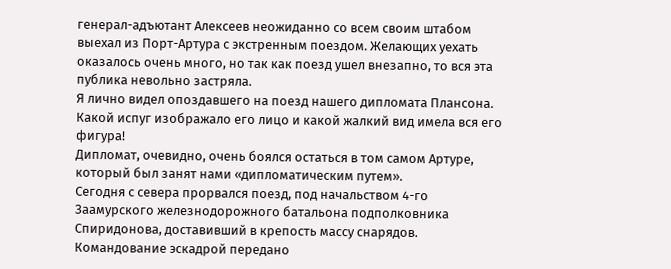генерал-адъютант Алексеев неожиданно со всем своим штабом выехал из Порт-Артура с экстренным поездом. Желающих уехать оказалось очень много, но так как поезд ушел внезапно, то вся эта публика невольно застряла.
Я лично видел опоздавшего на поезд нашего дипломата Плансона.
Какой испуг изображало его лицо и какой жалкий вид имела вся его фигура!
Дипломат, очевидно, очень боялся остаться в том самом Артуре, который был занят нами «дипломатическим путем».
Сегодня с севера прорвался поезд, под начальством 4-го Заамурского железнодорожного батальона подполковника Спиридонова, доставивший в крепость массу снарядов. Командование эскадрой передано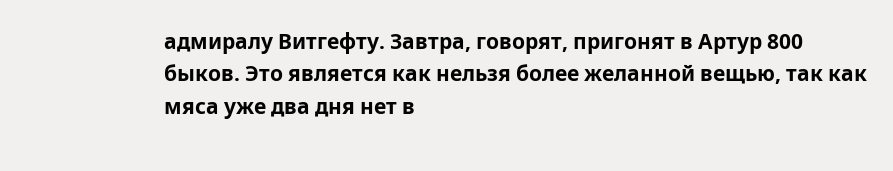адмиралу Витгефту. Завтра, говорят, пригонят в Артур 800 быков. Это является как нельзя более желанной вещью, так как мяса уже два дня нет в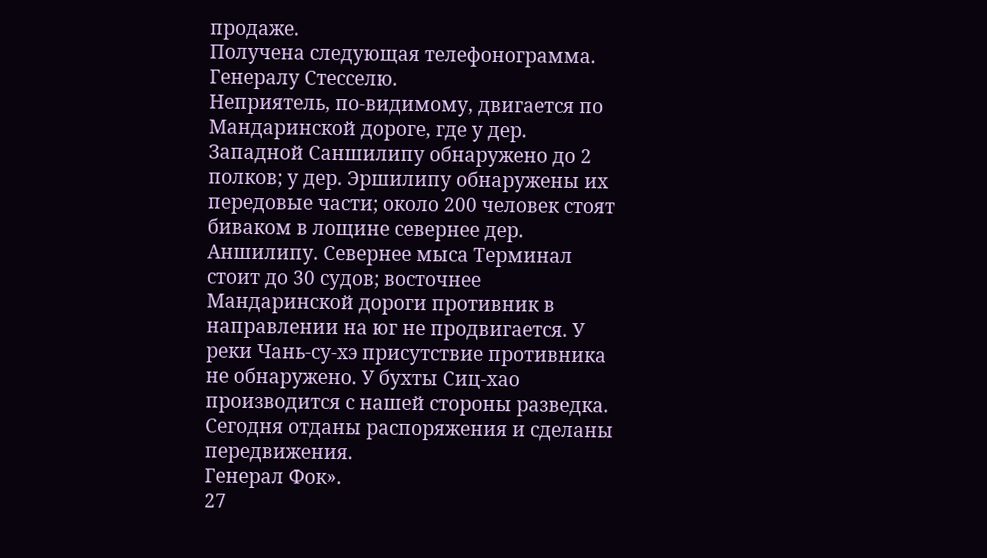продаже.
Получена следующая телефонограмма.
Генералу Стесселю.
Неприятель, по-видимому, двигается по Мандаринской дороге, где у дер. Западной Саншилипу обнаружено до 2 полков; у дер. Эршилипу обнаружены их передовые части; около 200 человек стоят биваком в лощине севернее дер. Аншилипу. Севернее мыса Терминал стоит до 30 судов; восточнее Мандаринской дороги противник в направлении на юг не продвигается. У реки Чань-су-хэ присутствие противника не обнаружено. У бухты Сиц-хао производится с нашей стороны разведка. Сегодня отданы распоряжения и сделаны передвижения.
Генерал Фок».
27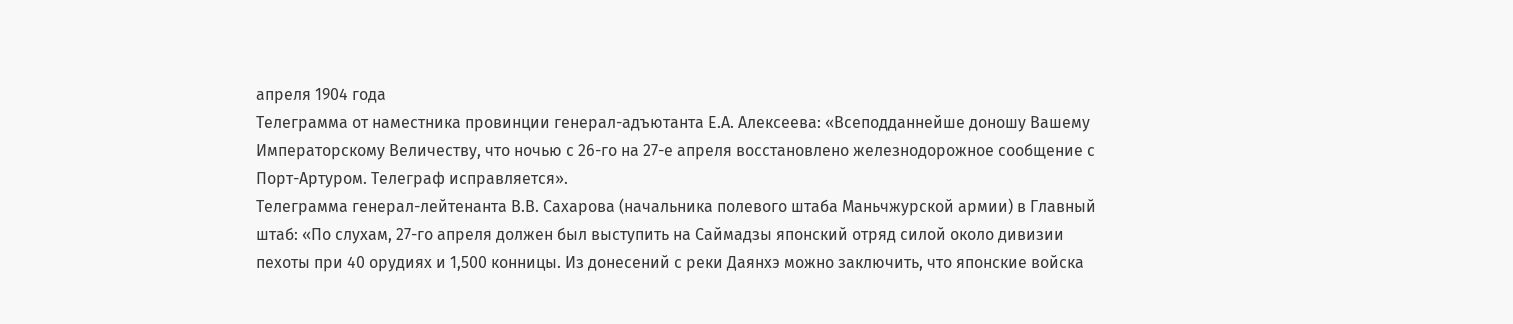апреля 1904 года
Телеграмма от наместника провинции генерал-адъютанта Е.А. Алексеева: «Всеподданнейше доношу Вашему Императорскому Величеству, что ночью с 26-го на 27-е апреля восстановлено железнодорожное сообщение с Порт-Артуром. Телеграф исправляется».
Телеграмма генерал-лейтенанта В.В. Сахарова (начальника полевого штаба Маньчжурской армии) в Главный штаб: «По слухам, 27-го апреля должен был выступить на Саймадзы японский отряд силой около дивизии пехоты при 40 орудиях и 1,500 конницы. Из донесений с реки Даянхэ можно заключить, что японские войска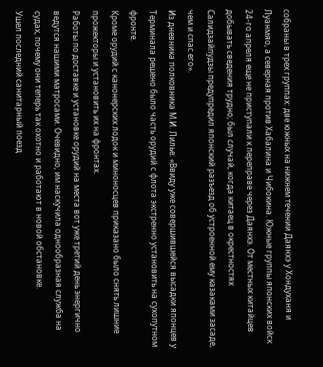собраны в трех группах: две южных на нижнем течении Даянхэ у Хондуханя и Луанмяо, а северная против Хабалина и Чибокина. Южные группы японских войск 24-го апреля еще не приступали к переправе через Даянхэ. От местных китайцев добывать сведения трудно; был случай, когда китаец в окрестностях Салидзайпудзы предупредил японский разъезд об устроенной ему казаками засаде, чем и спас его».
Из дневника полковника М.И. Лилье: «Ввиду уже совершившейся высадки японцев у Терминала решено было часть орудий с флота экстренно установить на сухопутном фронте.
Кроме орудий с канонерских лодок и миноносцев приказано было снять лишние прожекторы и установить их на фронтах.
Работы по доставке и установке орудий на места вот уже третий день энергично ведутся нашими матросами. Очевидно, им наскучила однообразная служба на судах, почему они теперь так охотно и работают в новой обстановке.
Ушел последний санитарный поезд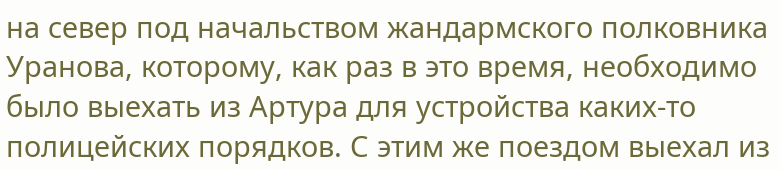на север под начальством жандармского полковника Уранова, которому, как раз в это время, необходимо было выехать из Артура для устройства каких-то полицейских порядков. С этим же поездом выехал из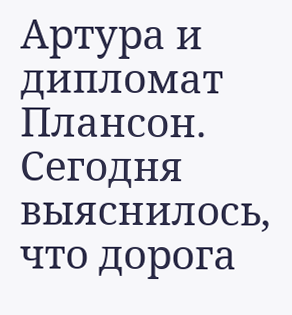Артура и дипломат Плансон.
Сегодня выяснилось, что дорога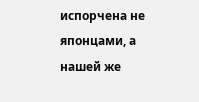испорчена не японцами, а нашей же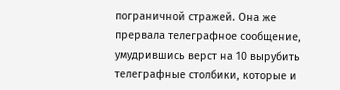пограничной стражей. Она же прервала телеграфное сообщение, умудрившись верст на 10 вырубить телеграфные столбики, которые и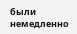были немедленно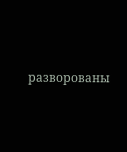разворованы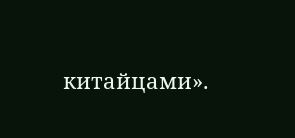китайцами».